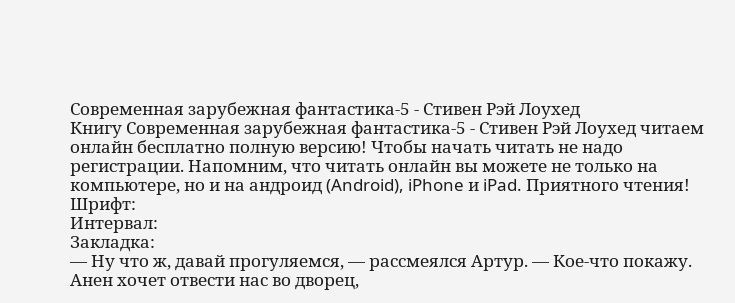Современная зарубежная фантастика-5 - Стивен Рэй Лоухед
Книгу Современная зарубежная фантастика-5 - Стивен Рэй Лоухед читаем онлайн бесплатно полную версию! Чтобы начать читать не надо регистрации. Напомним, что читать онлайн вы можете не только на компьютере, но и на андроид (Android), iPhone и iPad. Приятного чтения!
Шрифт:
Интервал:
Закладка:
— Ну что ж, давай прогуляемся, — рассмеялся Артур. — Кое-что покажу. Анен хочет отвести нас во дворец,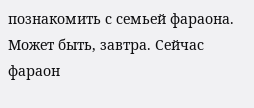познакомить с семьей фараона. Может быть, завтра. Сейчас фараон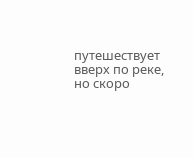путешествует вверх по реке, но скоро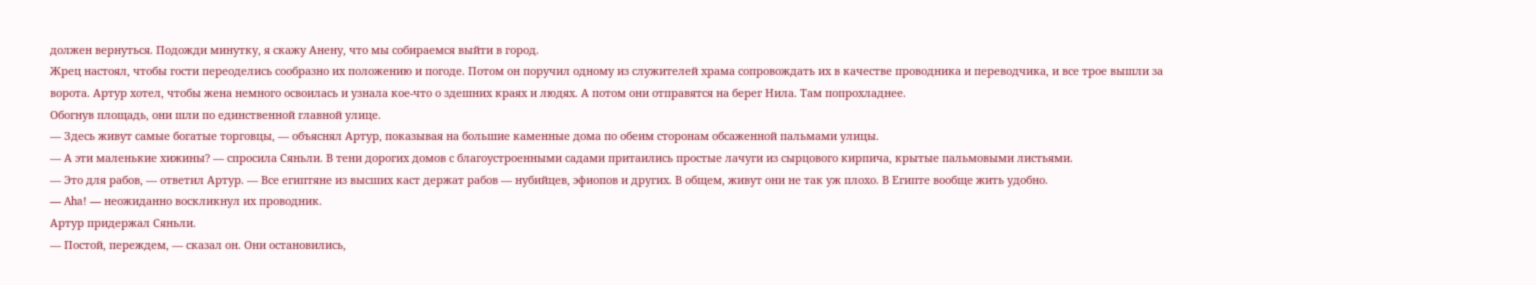должен вернуться. Подожди минутку, я скажу Анену, что мы собираемся выйти в город.
Жрец настоял, чтобы гости переоделись сообразно их положению и погоде. Потом он поручил одному из служителей храма сопровождать их в качестве проводника и переводчика, и все трое вышли за ворота. Артур хотел, чтобы жена немного освоилась и узнала кое-что о здешних краях и людях. А потом они отправятся на берег Нила. Там попрохладнее.
Обогнув площадь, они шли по единственной главной улице.
— Здесь живут самые богатые торговцы, — объяснял Артур, показывая на большие каменные дома по обеим сторонам обсаженной пальмами улицы.
— А эти маленькие хижины? — спросила Сяньли. В тени дорогих домов с благоустроенными садами притаились простые лачуги из сырцового кирпича, крытые пальмовыми листьями.
— Это для рабов, — ответил Артур. — Все египтяне из высших каст держат рабов — нубийцев, эфиопов и других. В общем, живут они не так уж плохо. В Египте вообще жить удобно.
— Aha! — неожиданно воскликнул их проводник.
Артур придержал Сяньли.
— Постой, переждем, — сказал он. Они остановились,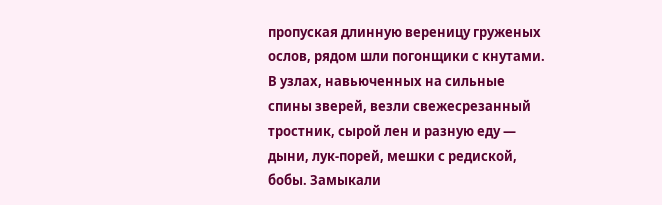пропуская длинную вереницу груженых ослов, рядом шли погонщики с кнутами. В узлах, навьюченных на сильные спины зверей, везли свежесрезанный тростник, сырой лен и разную еду — дыни, лук-порей, мешки с редиской, бобы. Замыкали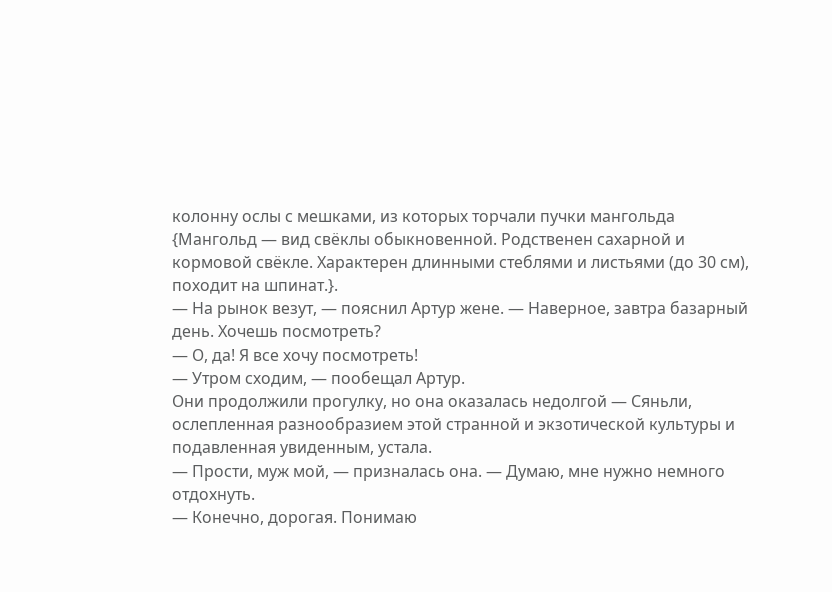колонну ослы с мешками, из которых торчали пучки мангольда {Мангольд — вид свёклы обыкновенной. Родственен сахарной и кормовой свёкле. Характерен длинными стеблями и листьями (до 30 см), походит на шпинат.}.
— На рынок везут, — пояснил Артур жене. — Наверное, завтра базарный день. Хочешь посмотреть?
— О, да! Я все хочу посмотреть!
— Утром сходим, — пообещал Артур.
Они продолжили прогулку, но она оказалась недолгой — Сяньли, ослепленная разнообразием этой странной и экзотической культуры и подавленная увиденным, устала.
— Прости, муж мой, — призналась она. — Думаю, мне нужно немного отдохнуть.
— Конечно, дорогая. Понимаю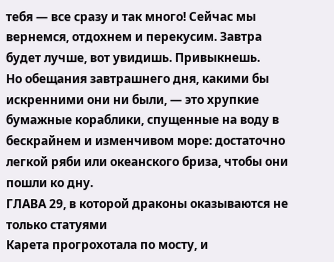тебя — все сразу и так много! Сейчас мы вернемся, отдохнем и перекусим. Завтра будет лучше, вот увидишь. Привыкнешь.
Но обещания завтрашнего дня, какими бы искренними они ни были, — это хрупкие бумажные кораблики, спущенные на воду в бескрайнем и изменчивом море: достаточно легкой ряби или океанского бриза, чтобы они пошли ко дну.
ГЛАВА 29, в которой драконы оказываются не только статуями
Карета прогрохотала по мосту, и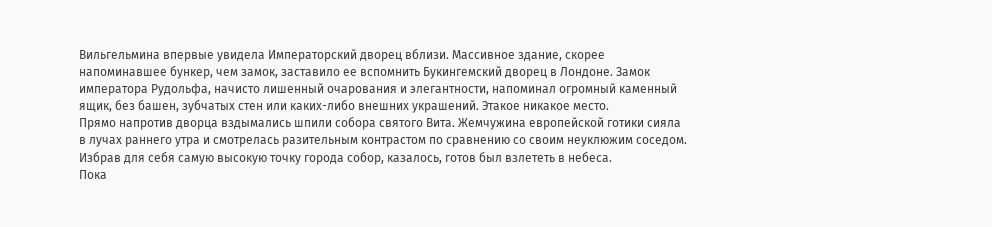Вильгельмина впервые увидела Императорский дворец вблизи. Массивное здание, скорее напоминавшее бункер, чем замок, заставило ее вспомнить Букингемский дворец в Лондоне. Замок императора Рудольфа, начисто лишенный очарования и элегантности, напоминал огромный каменный ящик, без башен, зубчатых стен или каких-либо внешних украшений. Этакое никакое место.
Прямо напротив дворца вздымались шпили собора святого Вита. Жемчужина европейской готики сияла в лучах раннего утра и смотрелась разительным контрастом по сравнению со своим неуклюжим соседом. Избрав для себя самую высокую точку города собор, казалось, готов был взлететь в небеса.
Пока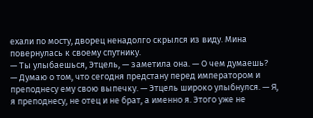ехали по мосту, дворец ненадолго скрылся из виду. Мина повернулась к своему спутнику.
— Ты улыбаешься, Этцель, — заметила она. — О чем думаешь?
— Думаю о том, что сегодня предстану перед императором и преподнесу ему свою выпечку. — Этцель широко улыбнулся. — Я, я преподнесу, не отец и не брат, а именно я. Этого уже не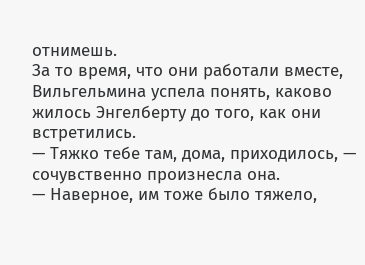отнимешь.
За то время, что они работали вместе, Вильгельмина успела понять, каково жилось Энгелберту до того, как они встретились.
— Тяжко тебе там, дома, приходилось, — сочувственно произнесла она.
— Наверное, им тоже было тяжело,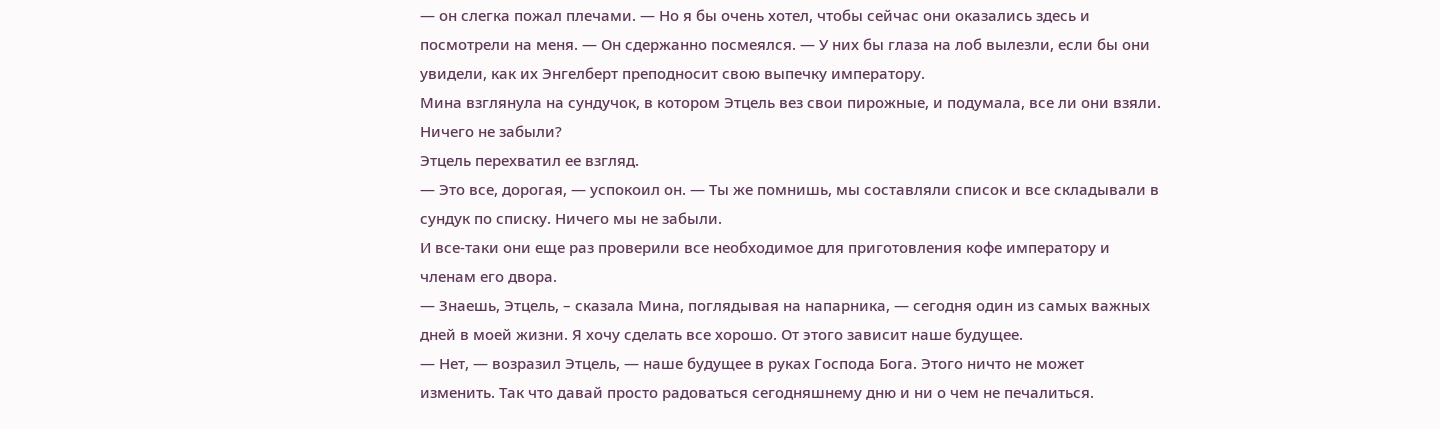— он слегка пожал плечами. — Но я бы очень хотел, чтобы сейчас они оказались здесь и посмотрели на меня. — Он сдержанно посмеялся. — У них бы глаза на лоб вылезли, если бы они увидели, как их Энгелберт преподносит свою выпечку императору.
Мина взглянула на сундучок, в котором Этцель вез свои пирожные, и подумала, все ли они взяли. Ничего не забыли?
Этцель перехватил ее взгляд.
— Это все, дорогая, — успокоил он. — Ты же помнишь, мы составляли список и все складывали в сундук по списку. Ничего мы не забыли.
И все-таки они еще раз проверили все необходимое для приготовления кофе императору и членам его двора.
— Знаешь, Этцель, – сказала Мина, поглядывая на напарника, — сегодня один из самых важных дней в моей жизни. Я хочу сделать все хорошо. От этого зависит наше будущее.
— Нет, — возразил Этцель, — наше будущее в руках Господа Бога. Этого ничто не может изменить. Так что давай просто радоваться сегодняшнему дню и ни о чем не печалиться.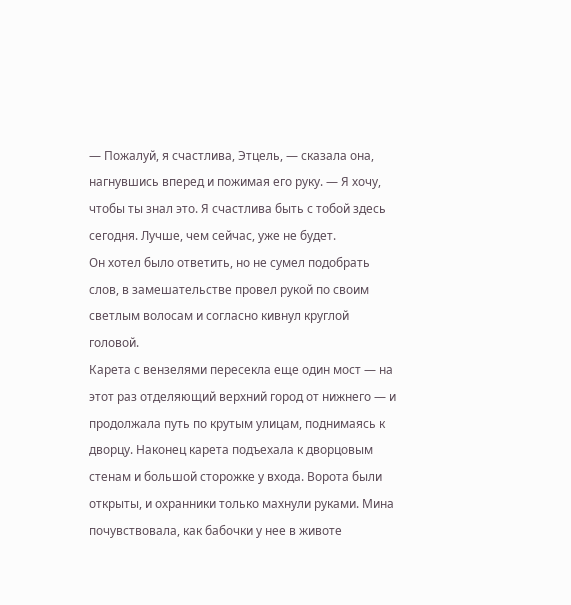— Пожалуй, я счастлива, Этцель, — сказала она, нагнувшись вперед и пожимая его руку. — Я хочу, чтобы ты знал это. Я счастлива быть с тобой здесь сегодня. Лучше, чем сейчас, уже не будет.
Он хотел было ответить, но не сумел подобрать слов, в замешательстве провел рукой по своим светлым волосам и согласно кивнул круглой головой.
Карета с вензелями пересекла еще один мост — на этот раз отделяющий верхний город от нижнего — и продолжала путь по крутым улицам, поднимаясь к дворцу. Наконец карета подъехала к дворцовым стенам и большой сторожке у входа. Ворота были открыты, и охранники только махнули руками. Мина почувствовала, как бабочки у нее в животе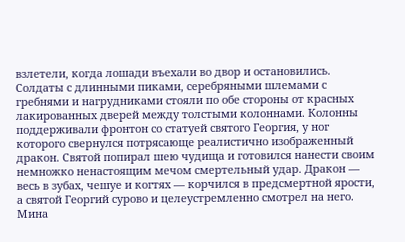взлетели, когда лошади въехали во двор и остановились. Солдаты с длинными пиками, серебряными шлемами с гребнями и нагрудниками стояли по обе стороны от красных лакированных дверей между толстыми колоннами. Колонны поддерживали фронтон со статуей святого Георгия, у ног которого свернулся потрясающе реалистично изображенный дракон. Святой попирал шею чудища и готовился нанести своим немножко ненастоящим мечом смертельный удар. Дракон — весь в зубах, чешуе и когтях — корчился в предсмертной ярости, а святой Георгий сурово и целеустремленно смотрел на него.
Мина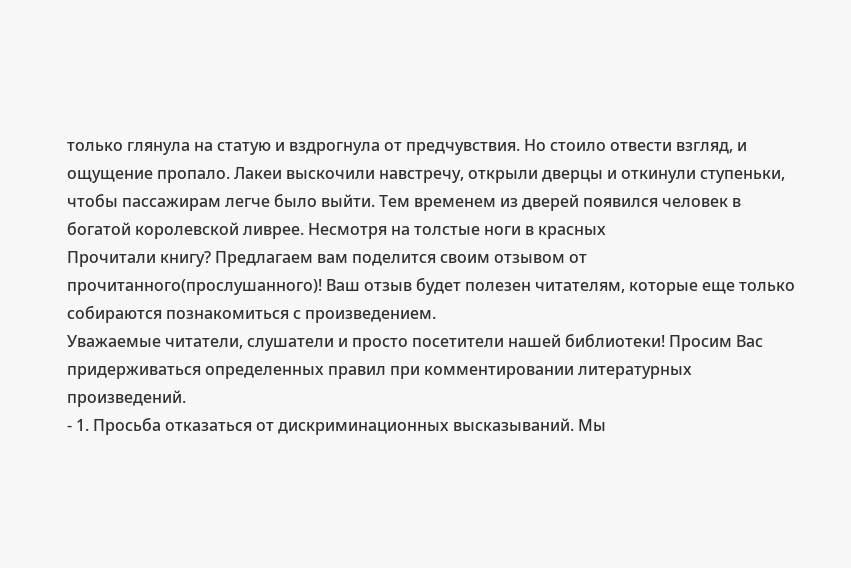только глянула на статую и вздрогнула от предчувствия. Но стоило отвести взгляд, и ощущение пропало. Лакеи выскочили навстречу, открыли дверцы и откинули ступеньки, чтобы пассажирам легче было выйти. Тем временем из дверей появился человек в богатой королевской ливрее. Несмотря на толстые ноги в красных
Прочитали книгу? Предлагаем вам поделится своим отзывом от прочитанного(прослушанного)! Ваш отзыв будет полезен читателям, которые еще только собираются познакомиться с произведением.
Уважаемые читатели, слушатели и просто посетители нашей библиотеки! Просим Вас придерживаться определенных правил при комментировании литературных произведений.
- 1. Просьба отказаться от дискриминационных высказываний. Мы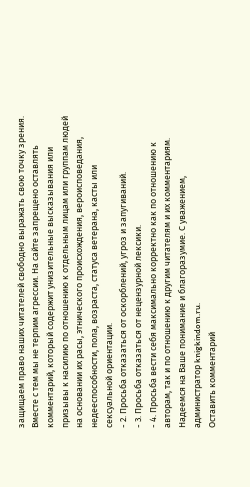защищаем право наших читателей свободно выражать свою точку зрения. Вместе с тем мы не терпим агрессии. На сайте запрещено оставлять комментарий, который содержит унизительные высказывания или призывы к насилию по отношению к отдельным лицам или группам людей на основании их расы, этнического происхождения, вероисповедания, недееспособности, пола, возраста, статуса ветерана, касты или сексуальной ориентации.
- 2. Просьба отказаться от оскорблений, угроз и запугиваний.
- 3. Просьба отказаться от нецензурной лексики.
- 4. Просьба вести себя максимально корректно как по отношению к авторам, так и по отношению к другим читателям и их комментариям.
Надеемся на Ваше понимание и благоразумие. С уважением, администратор knigkindom.ru.
Оставить комментарий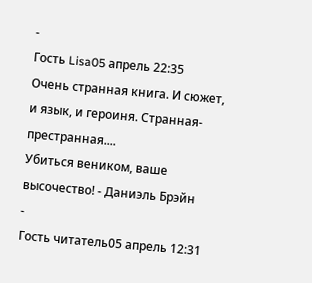-
Гость Lisa05 апрель 22:35
Очень странная книга. И сюжет, и язык, и героиня. Странная- престранная....
Убиться веником, ваше высочество! - Даниэль Брэйн
-
Гость читатель05 апрель 12:31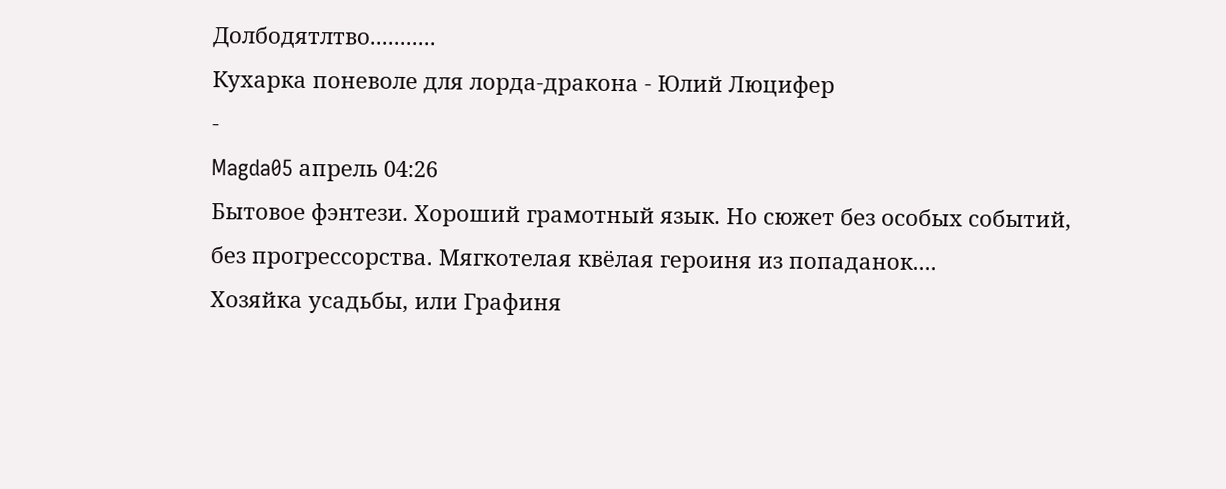Долбодятлтво...........
Кухарка поневоле для лорда-дракона - Юлий Люцифер
-
Magda05 апрель 04:26
Бытовое фэнтези. Хороший грамотный язык. Но сюжет без особых событий, без прогрессорства. Мягкотелая квёлая героиня из попаданок....
Хозяйка усадьбы, или Графиня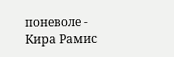поневоле - Кира Рамис